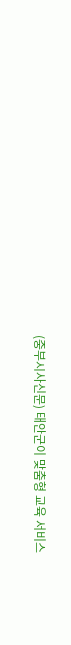(중부시사신문) 태안군이 맞춤형 교육 서비스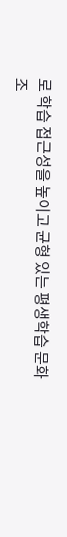로 학습 접근성을 높이고 균형 있는 평생학습 문화 조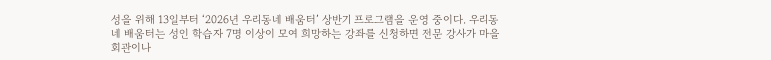성을 위해 13일부터 ‘2026년 우리동네 배움터’ 상반기 프로그램을 운영 중이다. 우리동네 배움터는 성인 학습자 7명 이상이 모여 희망하는 강좌를 신청하면 전문 강사가 마을회관이나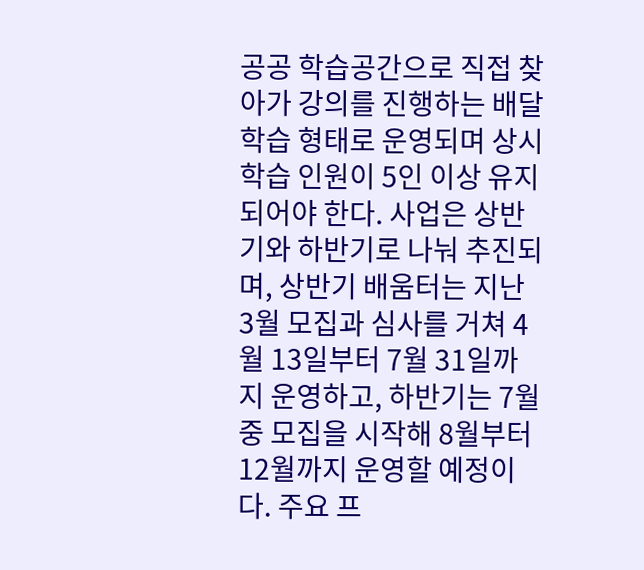공공 학습공간으로 직접 찾아가 강의를 진행하는 배달학습 형태로 운영되며 상시 학습 인원이 5인 이상 유지되어야 한다. 사업은 상반기와 하반기로 나눠 추진되며, 상반기 배움터는 지난 3월 모집과 심사를 거쳐 4월 13일부터 7월 31일까지 운영하고, 하반기는 7월 중 모집을 시작해 8월부터 12월까지 운영할 예정이다. 주요 프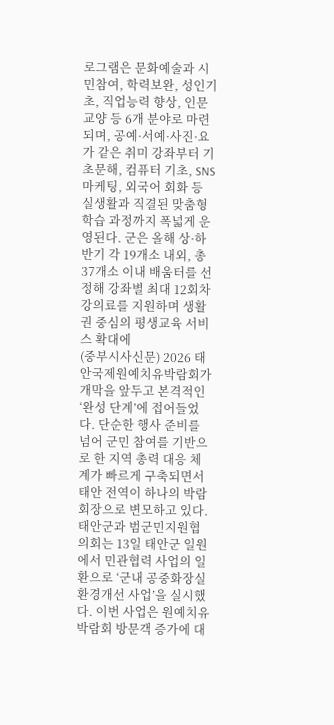로그램은 문화예술과 시민참여, 학력보완, 성인기초, 직업능력 향상, 인문교양 등 6개 분야로 마련되며, 공예·서예·사진·요가 같은 취미 강좌부터 기초문해, 컴퓨터 기초, SNS 마케팅, 외국어 회화 등 실생활과 직결된 맞춤형 학습 과정까지 폭넓게 운영된다. 군은 올해 상·하반기 각 19개소 내외, 총 37개소 이내 배움터를 선정해 강좌별 최대 12회차 강의료를 지원하며 생활권 중심의 평생교육 서비스 확대에
(중부시사신문) 2026 태안국제원예치유박람회가 개막을 앞두고 본격적인 ‘완성 단계’에 접어들었다. 단순한 행사 준비를 넘어 군민 참여를 기반으로 한 지역 총력 대응 체계가 빠르게 구축되면서 태안 전역이 하나의 박람회장으로 변모하고 있다. 태안군과 범군민지원협의회는 13일 태안군 일원에서 민관협력 사업의 일환으로 ‘군내 공중화장실 환경개선 사업’을 실시했다. 이번 사업은 원예치유박람회 방문객 증가에 대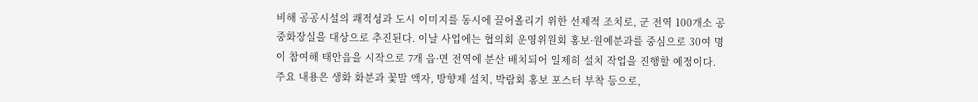비해 공공시설의 쾌적성과 도시 이미지를 동시에 끌어올리기 위한 선제적 조치로, 군 전역 100개소 공중화장실을 대상으로 추진된다. 이날 사업에는 협의회 운영위원회 홍보·원예분과를 중심으로 30여 명이 참여해 태안읍을 시작으로 7개 읍·면 전역에 분산 배치되어 일제히 설치 작업을 진행할 예정이다. 주요 내용은 생화 화분과 꽃말 액자, 방향제 설치, 박람회 홍보 포스터 부착 등으로,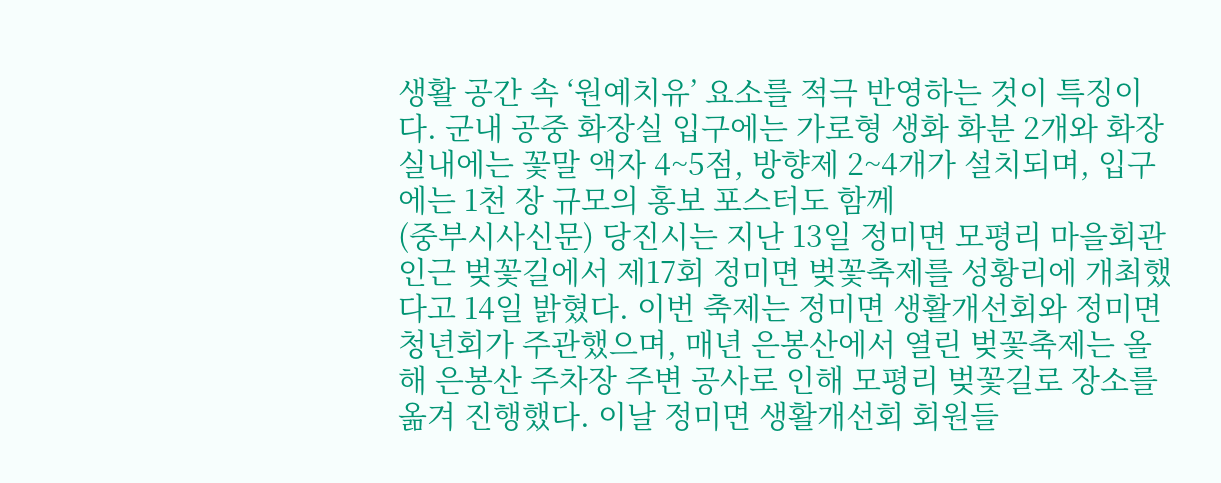생활 공간 속 ‘원예치유’ 요소를 적극 반영하는 것이 특징이다. 군내 공중 화장실 입구에는 가로형 생화 화분 2개와 화장실내에는 꽃말 액자 4~5점, 방향제 2~4개가 설치되며, 입구에는 1천 장 규모의 홍보 포스터도 함께
(중부시사신문) 당진시는 지난 13일 정미면 모평리 마을회관 인근 벚꽃길에서 제17회 정미면 벚꽃축제를 성황리에 개최했다고 14일 밝혔다. 이번 축제는 정미면 생활개선회와 정미면 청년회가 주관했으며, 매년 은봉산에서 열린 벚꽃축제는 올해 은봉산 주차장 주변 공사로 인해 모평리 벚꽃길로 장소를 옮겨 진행했다. 이날 정미면 생활개선회 회원들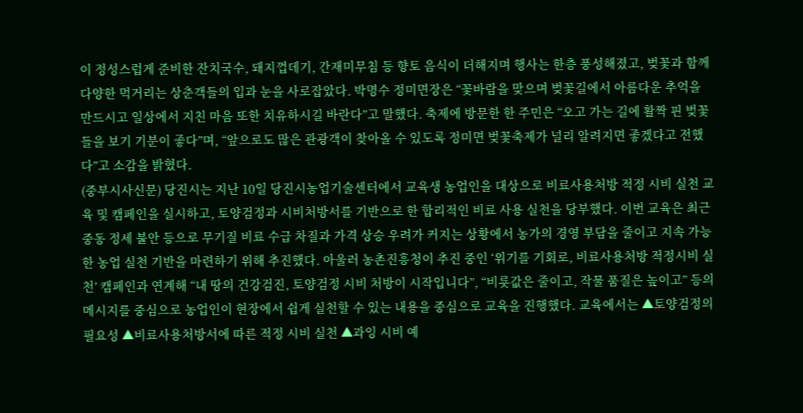이 정성스럽게 준비한 잔치국수, 돼지껍데기, 간재미무침 등 향토 음식이 더해지며 행사는 한층 풍성해졌고, 벚꽃과 함께 다양한 먹거리는 상춘객들의 입과 눈을 사로잡았다. 박명수 정미면장은 “꽃바람을 맞으며 벚꽃길에서 아름다운 추억을 만드시고 일상에서 지친 마음 또한 치유하시길 바란다”고 말했다. 축제에 방문한 한 주민은 “오고 가는 길에 활짝 핀 벚꽃들을 보기 기분이 좋다”며, “앞으로도 많은 관광객이 찾아올 수 있도록 정미면 벚꽃축제가 널리 알려지면 좋겠다고 전했다”고 소감을 밝혔다.
(중부시사신문) 당진시는 지난 10일 당진시농업기술센터에서 교육생 농업인을 대상으로 비료사용처방 적정 시비 실천 교육 및 캠페인을 실시하고, 토양검정과 시비처방서를 기반으로 한 합리적인 비료 사용 실천을 당부했다. 이번 교육은 최근 중동 정세 불안 등으로 무기질 비료 수급 차질과 가격 상승 우려가 커지는 상황에서 농가의 경영 부담을 줄이고 지속 가능한 농업 실천 기반을 마련하기 위해 추진했다. 아울러 농촌진흥청이 추진 중인 ‘위기를 기회로, 비료사용처방 적정시비 실천’ 캠페인과 연계해 “내 땅의 건강검진, 토양검정 시비 처방이 시작입니다”, “비룟값은 줄이고, 작물 품질은 높이고” 등의 메시지를 중심으로 농업인이 현장에서 쉽게 실천할 수 있는 내용을 중심으로 교육을 진행했다. 교육에서는 ▲토양검정의 필요성 ▲비료사용처방서에 따른 적정 시비 실천 ▲과잉 시비 예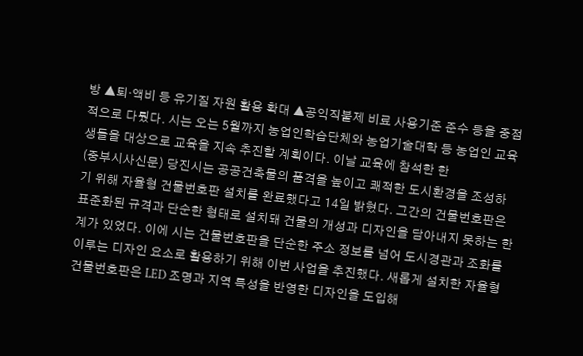방 ▲퇴·액비 등 유기질 자원 활용 확대 ▲공익직불제 비료 사용기준 준수 등을 중점적으로 다뤘다. 시는 오는 5월까지 농업인학습단체와 농업기술대학 등 농업인 교육생들을 대상으로 교육을 지속 추진할 계획이다. 이날 교육에 참석한 한
(중부시사신문) 당진시는 공공건축물의 품격을 높이고 쾌적한 도시환경을 조성하기 위해 자율형 건물번호판 설치를 완료했다고 14일 밝혔다. 그간의 건물번호판은 표준화된 규격과 단순한 형태로 설치돼 건물의 개성과 디자인을 담아내지 못하는 한계가 있었다. 이에 시는 건물번호판을 단순한 주소 정보를 넘어 도시경관과 조화를 이루는 디자인 요소로 활용하기 위해 이번 사업을 추진했다. 새롭게 설치한 자율형 건물번호판은 LED 조명과 지역 특성을 반영한 디자인을 도입해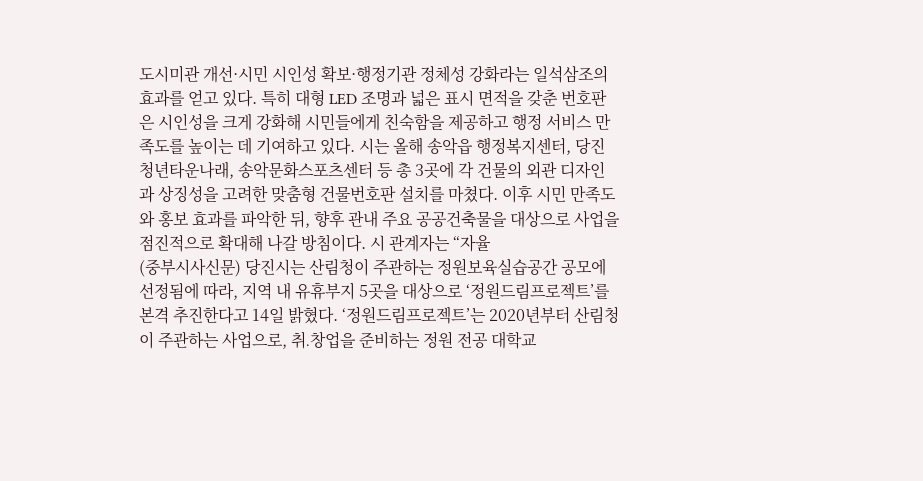도시미관 개선·시민 시인성 확보·행정기관 정체성 강화라는 일석삼조의 효과를 얻고 있다. 특히 대형 LED 조명과 넓은 표시 면적을 갖춘 번호판은 시인성을 크게 강화해 시민들에게 친숙함을 제공하고 행정 서비스 만족도를 높이는 데 기여하고 있다. 시는 올해 송악읍 행정복지센터, 당진청년타운나래, 송악문화스포츠센터 등 총 3곳에 각 건물의 외관 디자인과 상징성을 고려한 맞춤형 건물번호판 설치를 마쳤다. 이후 시민 만족도와 홍보 효과를 파악한 뒤, 향후 관내 주요 공공건축물을 대상으로 사업을 점진적으로 확대해 나갈 방침이다. 시 관계자는 “자율
(중부시사신문) 당진시는 산림청이 주관하는 정원보육실습공간 공모에 선정됨에 따라, 지역 내 유휴부지 5곳을 대상으로 ‘정원드림프로젝트’를 본격 추진한다고 14일 밝혔다. ‘정원드림프로젝트’는 2020년부터 산림청이 주관하는 사업으로, 취․창업을 준비하는 정원 전공 대학교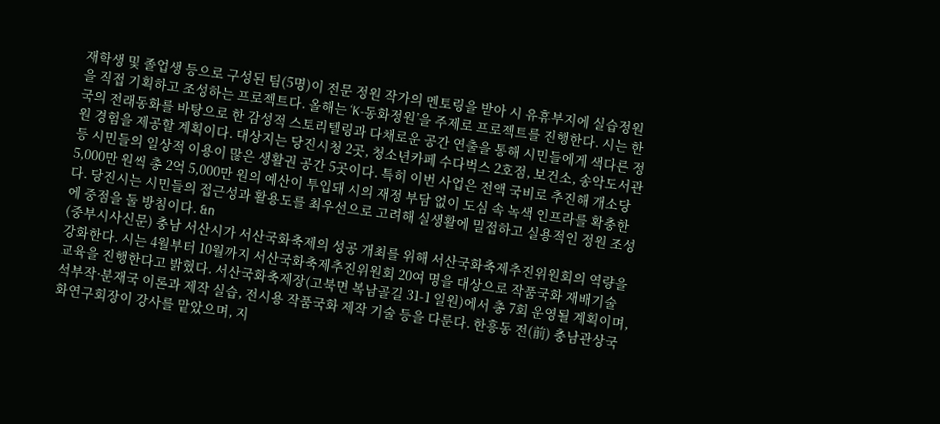재학생 및 졸업생 등으로 구성된 팀(5명)이 전문 정원 작가의 멘토링을 받아 시 유휴부지에 실습정원을 직접 기획하고 조성하는 프로젝트다. 올해는 ‘K-동화정원’을 주제로 프로젝트를 진행한다. 시는 한국의 전래동화를 바탕으로 한 감성적 스토리텔링과 다채로운 공간 연출을 통해 시민들에게 색다른 정원 경험을 제공할 계획이다. 대상지는 당진시청 2곳, 청소년카페 수다벅스 2호점, 보건소, 송악도서관 등 시민들의 일상적 이용이 많은 생활권 공간 5곳이다. 특히 이번 사업은 전액 국비로 추진해 개소당 5,000만 원씩 총 2억 5,000만 원의 예산이 투입돼 시의 재정 부담 없이 도심 속 녹색 인프라를 확충한다. 당진시는 시민들의 접근성과 활용도를 최우선으로 고려해 실생활에 밀접하고 실용적인 정원 조성에 중점을 둘 방침이다. &n
(중부시사신문) 충남 서산시가 서산국화축제의 성공 개최를 위해 서산국화축제추진위원회의 역량을 강화한다. 시는 4월부터 10월까지 서산국화축제추진위원회 20여 명을 대상으로 작품국화 재배기술 교육을 진행한다고 밝혔다. 서산국화축제장(고북면 복남골길 31-1 일원)에서 총 7회 운영될 계획이며, 석부작·분재국 이론과 제작 실습, 전시용 작품국화 제작 기술 등을 다룬다. 한흥동 전(前) 충남관상국화연구회장이 강사를 맡았으며, 지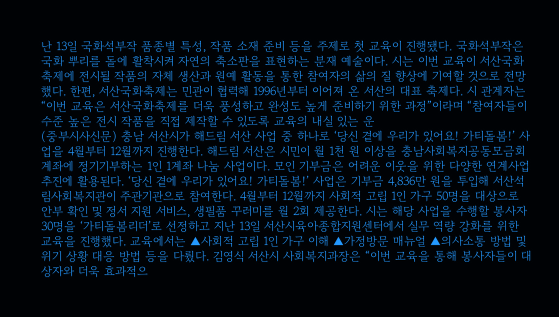난 13일 국화석부작 품종별 특성, 작품 소재 준비 등을 주제로 첫 교육이 진행됐다. 국화석부작은 국화 뿌리를 돌에 활착시켜 자연의 축소판을 표현하는 분재 예술이다. 시는 이번 교육이 서산국화축제에 전시될 작품의 자체 생산과 원예 활동을 통한 참여자의 삶의 질 향상에 기여할 것으로 전망했다. 한편, 서산국화축제는 민관이 협력해 1996년부터 이어져 온 서산의 대표 축제다. 시 관계자는 “이번 교육은 서산국화축제를 더욱 풍성하고 완성도 높게 준비하기 위한 과정”이라며 “참여자들이 수준 높은 전시 작품을 직접 제작할 수 있도록 교육의 내실 있는 운
(중부시사신문) 충남 서산시가 해드림 서산 사업 중 하나로 ‘당신 곁에 우리가 있어요! 가티돌봄!’ 사업을 4월부터 12월까지 진행한다. 해드림 서산은 시민이 월 1천 원 이상을 충남사회복지공동모금회 계좌에 정기기부하는 1인 1계좌 나눔 사업이다. 모인 기부금은 어려운 이웃을 위한 다양한 연계사업 추진에 활용된다. ‘당신 곁에 우리가 있어요! 가티돌봄!’ 사업은 기부금 4,836만 원을 투입해 서산석림사회복지관이 주관기관으로 참여한다. 4월부터 12월까지 사회적 고립 1인 가구 50명을 대상으로 안부 확인 및 정서 지원 서비스, 생필품 꾸러미를 월 2회 제공한다. 시는 해당 사업을 수행할 봉사자 30명을 ‘가티돌봄리더’로 선정하고 지난 13일 서산시육아종합지원센터에서 실무 역량 강화를 위한 교육을 진행했다. 교육에서는 ▲사회적 고립 1인 가구 이해 ▲가정방문 매뉴얼 ▲의사소통 방법 및 위기 상황 대응 방법 등을 다뤘다. 김영식 서산시 사회복지과장은 “이번 교육을 통해 봉사자들이 대상자와 더욱 효과적으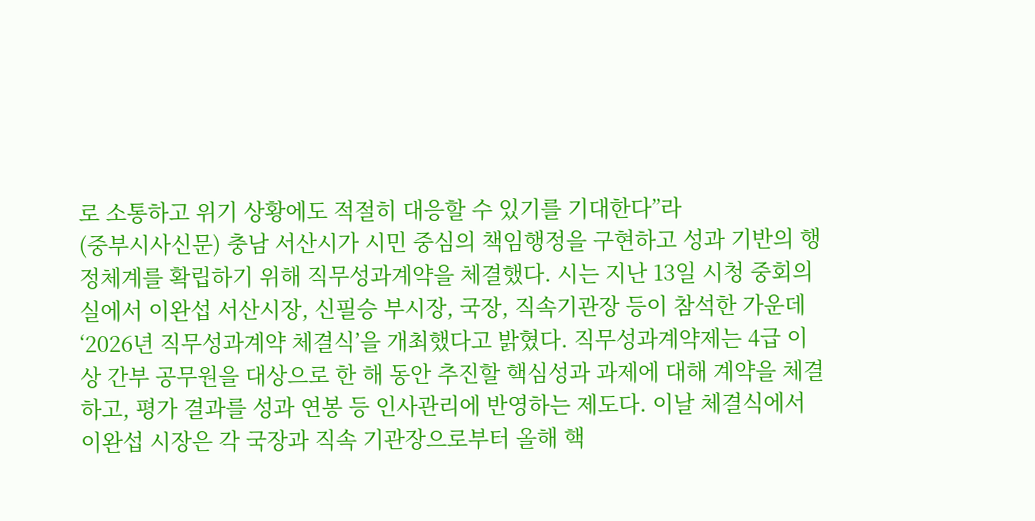로 소통하고 위기 상황에도 적절히 대응할 수 있기를 기대한다”라
(중부시사신문) 충남 서산시가 시민 중심의 책임행정을 구현하고 성과 기반의 행정체계를 확립하기 위해 직무성과계약을 체결했다. 시는 지난 13일 시청 중회의실에서 이완섭 서산시장, 신필승 부시장, 국장, 직속기관장 등이 참석한 가운데 ‘2026년 직무성과계약 체결식’을 개최했다고 밝혔다. 직무성과계약제는 4급 이상 간부 공무원을 대상으로 한 해 동안 추진할 핵심성과 과제에 대해 계약을 체결하고, 평가 결과를 성과 연봉 등 인사관리에 반영하는 제도다. 이날 체결식에서 이완섭 시장은 각 국장과 직속 기관장으로부터 올해 핵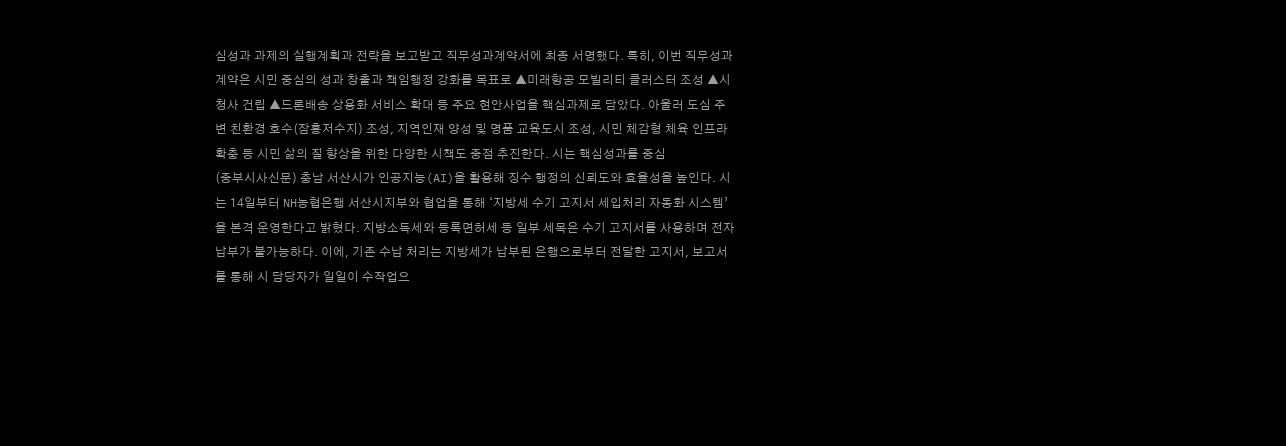심성과 과제의 실행계획과 전략을 보고받고 직무성과계약서에 최종 서명했다. 특히, 이번 직무성과계약은 시민 중심의 성과 창출과 책임행정 강화를 목표로 ▲미래항공 모빌리티 클러스터 조성 ▲시청사 건립 ▲드론배송 상용화 서비스 확대 등 주요 현안사업을 핵심과제로 담았다. 아울러 도심 주변 친환경 호수(잠홍저수지) 조성, 지역인재 양성 및 명품 교육도시 조성, 시민 체감형 체육 인프라 확충 등 시민 삶의 질 향상을 위한 다양한 시책도 중점 추진한다. 시는 핵심성과를 중심
(중부시사신문) 충남 서산시가 인공지능(AI)을 활용해 징수 행정의 신뢰도와 효율성을 높인다. 시는 14일부터 NH농협은행 서산시지부와 협업을 통해 ‘지방세 수기 고지서 세입처리 자동화 시스템’을 본격 운영한다고 밝혔다. 지방소득세와 등록면허세 등 일부 세목은 수기 고지서를 사용하며 전자 납부가 불가능하다. 이에, 기존 수납 처리는 지방세가 납부된 은행으로부터 전달한 고지서, 보고서를 통해 시 담당자가 일일이 수작업으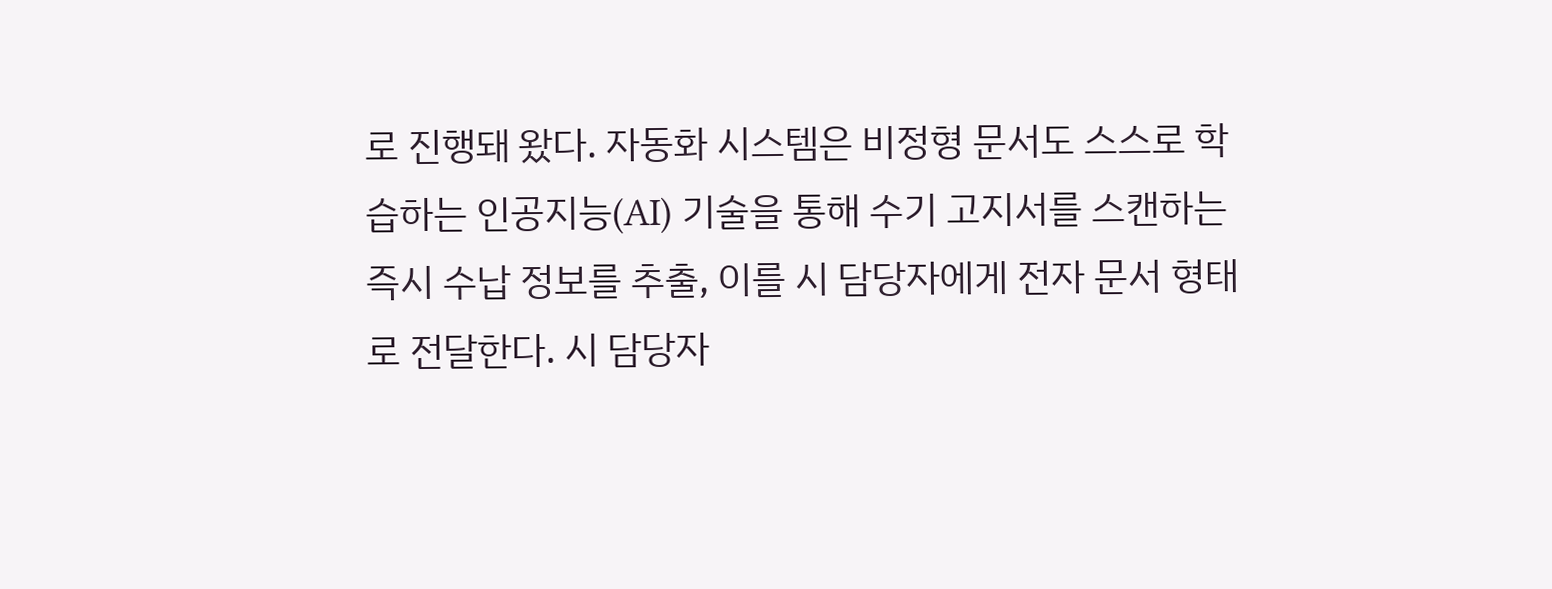로 진행돼 왔다. 자동화 시스템은 비정형 문서도 스스로 학습하는 인공지능(AI) 기술을 통해 수기 고지서를 스캔하는 즉시 수납 정보를 추출, 이를 시 담당자에게 전자 문서 형태로 전달한다. 시 담당자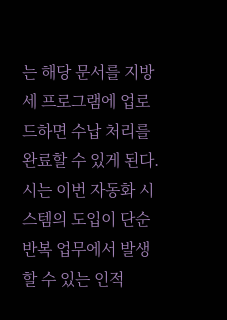는 해당 문서를 지방세 프로그램에 업로드하면 수납 처리를 완료할 수 있게 된다. 시는 이번 자동화 시스템의 도입이 단순 반복 업무에서 발생할 수 있는 인적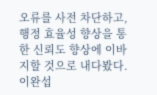오류를 사전 차단하고, 행정 효율성 향상을 통한 신뢰도 향상에 이바지할 것으로 내다봤다. 이완섭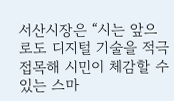서산시장은 “시는 앞으로도 디지털 기술을 적극 접목해 시민이 체감할 수 있는 스마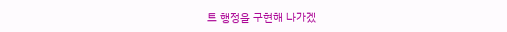트 행정을 구현해 나가겠